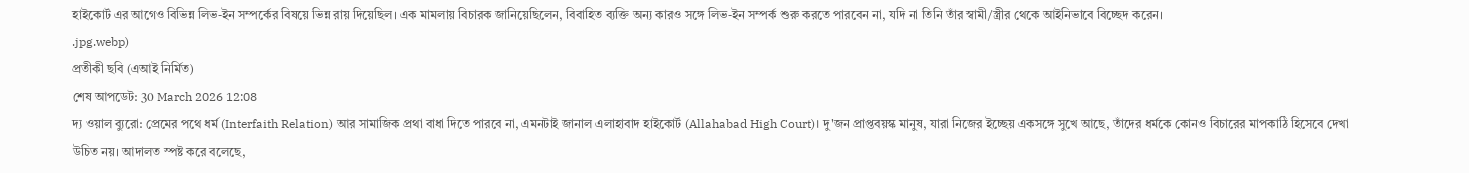হাইকোর্ট এর আগেও বিভিন্ন লিভ-ইন সম্পর্কের বিষয়ে ভিন্ন রায় দিয়েছিল। এক মামলায় বিচারক জানিয়েছিলেন, বিবাহিত ব্যক্তি অন্য কারও সঙ্গে লিভ-ইন সম্পর্ক শুরু করতে পারবেন না, যদি না তিনি তাঁর স্বামী/স্ত্রীর থেকে আইনিভাবে বিচ্ছেদ করেন।
.jpg.webp)
প্রতীকী ছবি (এআই নির্মিত)
শেষ আপডেট: 30 March 2026 12:08
দ্য ওয়াল ব্যুরো: প্রেমের পথে ধর্ম (Interfaith Relation) আর সামাজিক প্রথা বাধা দিতে পারবে না, এমনটাই জানাল এলাহাবাদ হাইকোর্ট (Allahabad High Court)। দু'জন প্রাপ্তবয়স্ক মানুষ, যারা নিজের ইচ্ছেয় একসঙ্গে সুখে আছে, তাঁদের ধর্মকে কোনও বিচারের মাপকাঠি হিসেবে দেখা উচিত নয়। আদালত স্পষ্ট করে বলেছে,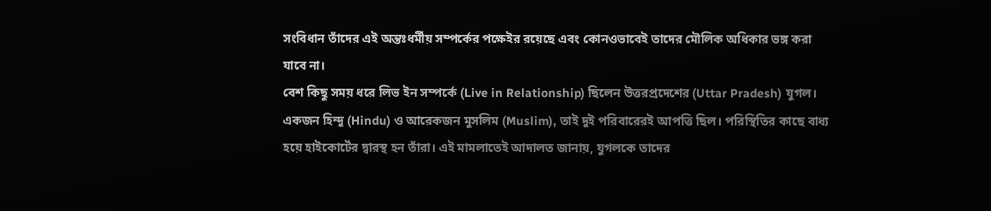সংবিধান তাঁদের এই অন্তঃধর্মীয় সম্পর্কের পক্ষেইর রয়েছে এবং কোনওভাবেই তাদের মৌলিক অধিকার ভঙ্গ করা যাবে না।
বেশ কিছু সময় ধরে লিভ ইন সম্পর্কে (Live in Relationship) ছিলেন উত্তরপ্রদেশের (Uttar Pradesh) যুগল। একজন হিন্দু (Hindu) ও আরেকজন মুসলিম (Muslim), তাই দুই পরিবারেরই আপত্তি ছিল। পরিস্থিতির কাছে বাধ্য হয়ে হাইকোর্টের দ্বারস্থ হন তাঁরা। এই মামলাতেই আদালত জানায়, যুগলকে তাদের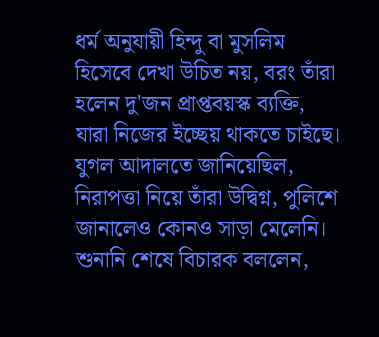ধর্ম অনুযায়ী হিন্দু বা মুসলিম হিসেবে দেখা উচিত নয়, বরং তাঁরা হলেন দু'জন প্রাপ্তবয়স্ক ব্যক্তি, যারা নিজের ইচ্ছেয় থাকতে চাইছে।
যুগল আদালতে জানিয়েছিল, নিরাপত্তা নিয়ে তাঁরা উদ্বিগ্ন, পুলিশে জানালেও কোনও সাড়া মেলেনি। শুনানি শেষে বিচারক বললেন,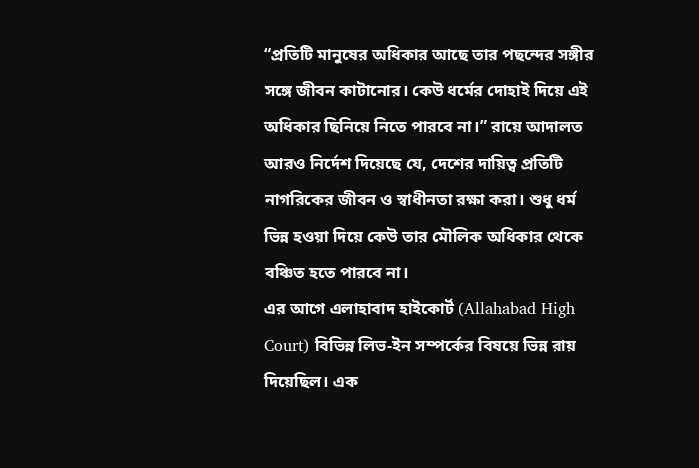“প্রতিটি মানুষের অধিকার আছে তার পছন্দের সঙ্গীর সঙ্গে জীবন কাটানোর। কেউ ধর্মের দোহাই দিয়ে এই অধিকার ছিনিয়ে নিতে পারবে না।” রায়ে আদালত আরও নির্দেশ দিয়েছে যে, দেশের দায়িত্ব প্রতিটি নাগরিকের জীবন ও স্বাধীনতা রক্ষা করা। শুধু ধর্ম ভিন্ন হওয়া দিয়ে কেউ তার মৌলিক অধিকার থেকে বঞ্চিত হতে পারবে না।
এর আগে এলাহাবাদ হাইকোর্ট (Allahabad High Court) বিভিন্ন লিভ-ইন সম্পর্কের বিষয়ে ভিন্ন রায় দিয়েছিল। এক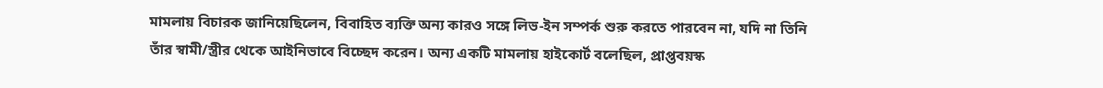মামলায় বিচারক জানিয়েছিলেন, বিবাহিত ব্যক্তি অন্য কারও সঙ্গে লিভ-ইন সম্পর্ক শুরু করতে পারবেন না, যদি না তিনি তাঁর স্বামী/স্ত্রীর থেকে আইনিভাবে বিচ্ছেদ করেন। অন্য একটি মামলায় হাইকোর্ট বলেছিল, প্রাপ্তবয়স্ক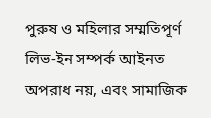পুরুষ ও মহিলার সম্মতিপূর্ণ লিভ-ইন সম্পর্ক আইনত অপরাধ নয়, এবং সামাজিক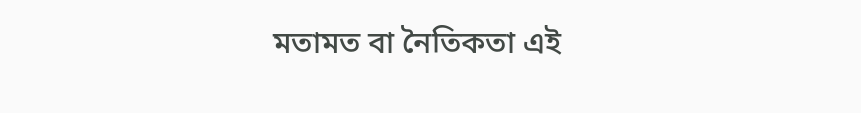মতামত বা নৈতিকতা এই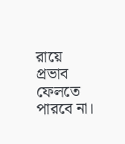রায়ে প্রভাব ফেলতে পারবে না।